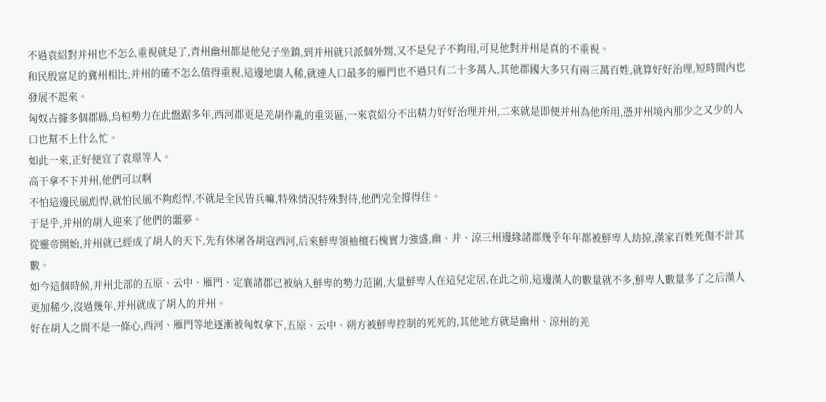不過袁紹對并州也不怎么重視就是了,青州幽州都是他兒子坐鎮,到并州就只派個外甥,又不是兒子不夠用,可見他對并州是真的不重視。
和民殷富足的冀州相比,并州的確不怎么值得重視,這邊地廣人稀,就連人口最多的雁門也不過只有二十多萬人,其他郡國大多只有兩三萬百姓,就算好好治理,短時間內也發展不起來。
匈奴占據多個郡縣,烏桓勢力在此盤踞多年,西河郡更是羌胡作亂的重災區,一來袁紹分不出精力好好治理并州,二來就是即便并州為他所用,憑并州境內那少之又少的人口也幫不上什么忙。
如此一來,正好便宜了袁璟等人。
高干拿不下并州,他們可以啊
不怕這邊民風彪悍,就怕民風不夠彪悍,不就是全民皆兵嘛,特殊情況特殊對待,他們完全撐得住。
于是乎,并州的胡人迎來了他們的噩夢。
從靈帝開始,并州就已經成了胡人的天下,先有休屠各胡寇西河,后來鮮卑領袖檀石槐實力強盛,幽、并、涼三州邊緣諸郡幾乎年年都被鮮卑人劫掠,漢家百姓死傷不計其數。
如今這個時候,并州北部的五原、云中、雁門、定襄諸郡已被納入鮮卑的勢力范圍,大量鮮卑人在這兒定居,在此之前,這邊漢人的數量就不多,鮮卑人數量多了之后漢人更加稀少,沒過幾年,并州就成了胡人的并州。
好在胡人之間不是一條心,西河、雁門等地逐漸被匈奴拿下,五原、云中、朔方被鮮卑控制的死死的,其他地方就是幽州、涼州的羌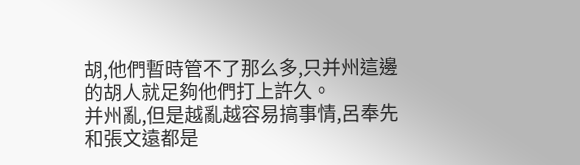胡,他們暫時管不了那么多,只并州這邊的胡人就足夠他們打上許久。
并州亂,但是越亂越容易搞事情,呂奉先和張文遠都是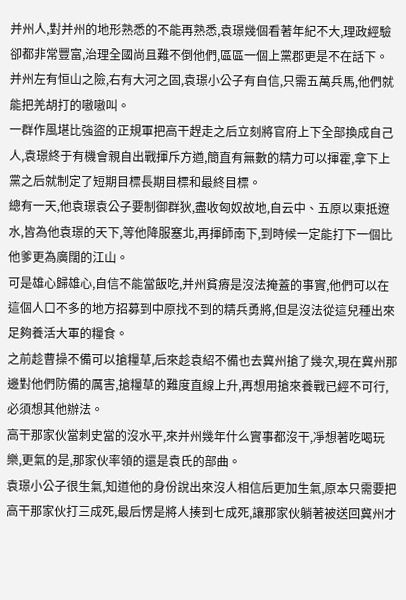并州人,對并州的地形熟悉的不能再熟悉,袁璟幾個看著年紀不大,理政經驗卻都非常豐富,治理全國尚且難不倒他們,區區一個上黨郡更是不在話下。
并州左有恒山之險,右有大河之固,袁璟小公子有自信,只需五萬兵馬,他們就能把羌胡打的嗷嗷叫。
一群作風堪比強盜的正規軍把高干趕走之后立刻將官府上下全部換成自己人,袁璟終于有機會親自出戰揮斥方遒,簡直有無數的精力可以揮霍,拿下上黨之后就制定了短期目標長期目標和最終目標。
總有一天,他袁璟袁公子要制御群狄,盡收匈奴故地,自云中、五原以東抵遼水,皆為他袁璟的天下,等他降服塞北,再揮師南下,到時候一定能打下一個比他爹更為廣闊的江山。
可是雄心歸雄心,自信不能當飯吃,并州貧瘠是沒法掩蓋的事實,他們可以在這個人口不多的地方招募到中原找不到的精兵勇將,但是沒法從這兒種出來足夠養活大軍的糧食。
之前趁曹操不備可以搶糧草,后來趁袁紹不備也去冀州搶了幾次,現在冀州那邊對他們防備的厲害,搶糧草的難度直線上升,再想用搶來養戰已經不可行,必須想其他辦法。
高干那家伙當刺史當的沒水平,來并州幾年什么實事都沒干,凈想著吃喝玩樂,更氣的是,那家伙率領的還是袁氏的部曲。
袁璟小公子很生氣,知道他的身份說出來沒人相信后更加生氣,原本只需要把高干那家伙打三成死,最后愣是將人揍到七成死,讓那家伙躺著被送回冀州才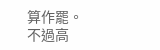算作罷。
不過高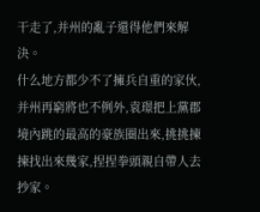干走了,并州的亂子還得他們來解決。
什么地方都少不了擁兵自重的家伙,并州再窮將也不例外,袁璟把上黨郡境內跳的最高的豪族圈出來,挑挑揀揀找出來幾家,捏捏拳頭親自帶人去抄家。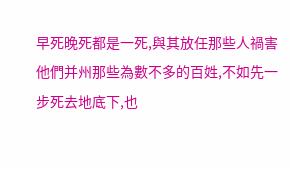早死晚死都是一死,與其放任那些人禍害他們并州那些為數不多的百姓,不如先一步死去地底下,也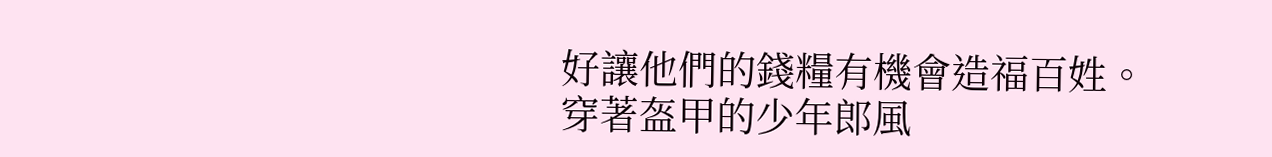好讓他們的錢糧有機會造福百姓。
穿著盔甲的少年郎風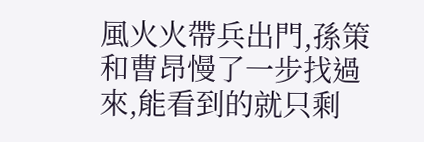風火火帶兵出門,孫策和曹昂慢了一步找過來,能看到的就只剩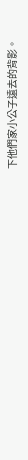下他們家小公子遠去的背影。